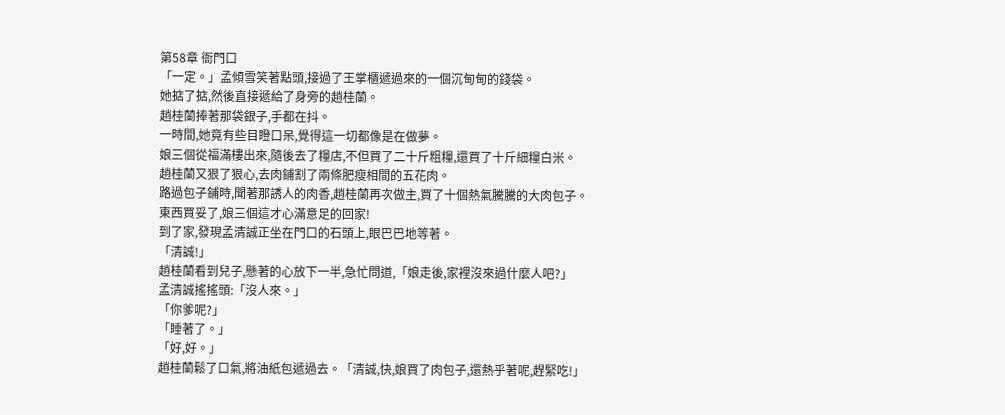第58章 衙門口
「一定。」孟傾雪笑著點頭,接過了王掌櫃遞過來的一個沉甸甸的錢袋。
她掂了掂,然後直接遞給了身旁的趙桂蘭。
趙桂蘭捧著那袋銀子,手都在抖。
一時間,她竟有些目瞪口呆,覺得這一切都像是在做夢。
娘三個從福滿樓出來,隨後去了糧店,不但買了二十斤粗糧,還買了十斤細糧白米。
趙桂蘭又狠了狠心,去肉鋪割了兩條肥瘦相間的五花肉。
路過包子鋪時,聞著那誘人的肉香,趙桂蘭再次做主,買了十個熱氣騰騰的大肉包子。
東西買妥了,娘三個這才心滿意足的回家!
到了家,發現孟清誠正坐在門口的石頭上,眼巴巴地等著。
「清誠!」
趙桂蘭看到兒子,懸著的心放下一半,急忙問道,「娘走後,家裡沒來過什麼人吧?」
孟清誠搖搖頭:「沒人來。」
「你爹呢?」
「睡著了。」
「好,好。」
趙桂蘭鬆了口氣,將油紙包遞過去。「清誠,快,娘買了肉包子,還熱乎著呢,趕緊吃!」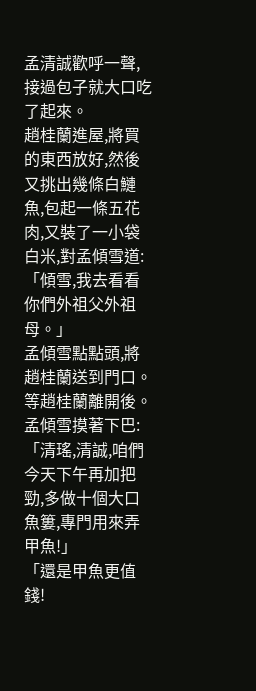孟清誠歡呼一聲,接過包子就大口吃了起來。
趙桂蘭進屋,將買的東西放好,然後又挑出幾條白鰱魚,包起一條五花肉,又裝了一小袋白米,對孟傾雪道:「傾雪,我去看看你們外祖父外祖母。」
孟傾雪點點頭,將趙桂蘭送到門口。
等趙桂蘭離開後。
孟傾雪摸著下巴:「清瑤,清誠,咱們今天下午再加把勁,多做十個大口魚簍,專門用來弄甲魚!」
「還是甲魚更值錢!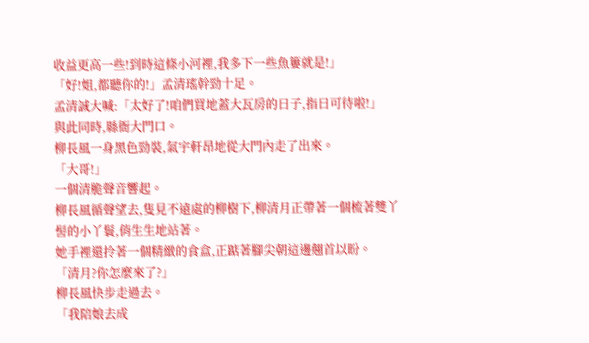收益更高一些!到時這條小河裡,我多下一些魚簍就是!」
「好!姐,都聽你的!」孟清瑤幹勁十足。
孟清誠大喊:「太好了!咱們買地蓋大瓦房的日子,指日可待啦!」
與此同時,縣衙大門口。
柳長風一身黑色勁裝,氣宇軒昂地從大門內走了出來。
「大哥!」
一個清脆聲音響起。
柳長風循聲望去,隻見不遠處的柳樹下,柳清月正帶著一個梳著雙丫髻的小丫鬟,俏生生地站著。
她手裡還拎著一個精緻的食盒,正踮著腳尖朝這邊翹首以盼。
「清月?你怎麼來了?」
柳長風快步走過去。
「我陪娘去成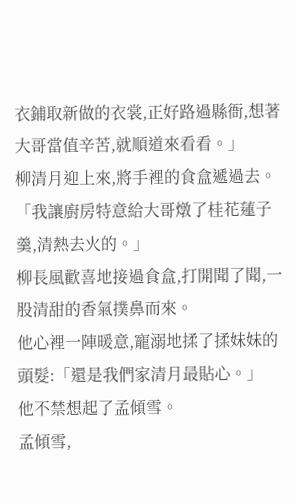衣鋪取新做的衣裳,正好路過縣衙,想著大哥當值辛苦,就順道來看看。」
柳清月迎上來,將手裡的食盒遞過去。
「我讓廚房特意給大哥燉了桂花蓮子羹,清熱去火的。」
柳長風歡喜地接過食盒,打開聞了聞,一股清甜的香氣撲鼻而來。
他心裡一陣暖意,寵溺地揉了揉妹妹的頭髮:「還是我們家清月最貼心。」
他不禁想起了孟傾雪。
孟傾雪,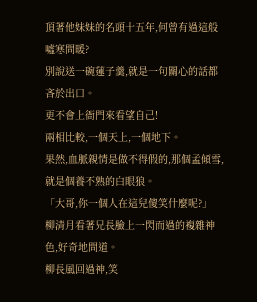頂著他妹妹的名頭十五年,何曾有過這般噓寒問暖?
別說送一碗蓮子羹,就是一句關心的話都吝於出口。
更不會上衙門來看望自己!
兩相比較,一個天上,一個地下。
果然,血脈親情是做不得假的,那個孟傾雪,就是個養不熟的白眼狼。
「大哥,你一個人在這兒傻笑什麼呢?」
柳清月看著兄長臉上一閃而過的複雜神色,好奇地問道。
柳長風回過神,笑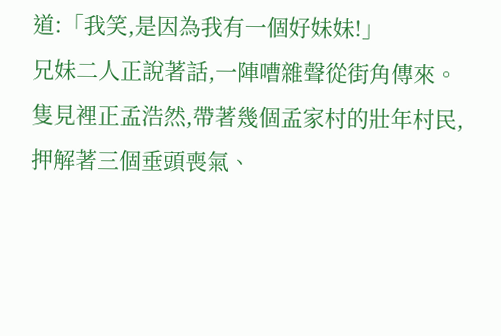道:「我笑,是因為我有一個好妹妹!」
兄妹二人正說著話,一陣嘈雜聲從街角傳來。
隻見裡正孟浩然,帶著幾個孟家村的壯年村民,押解著三個垂頭喪氣、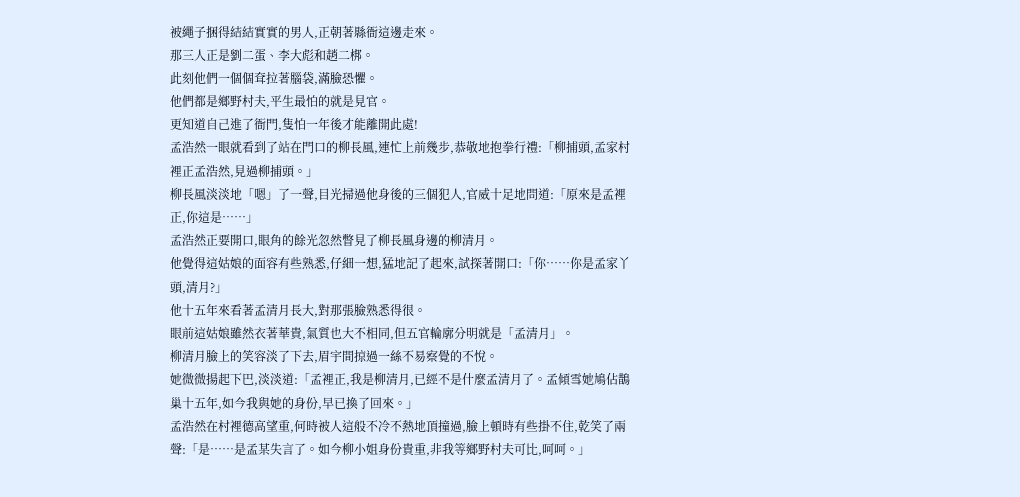被繩子捆得結結實實的男人,正朝著縣衙這邊走來。
那三人正是劉二蛋、李大彪和趙二梆。
此刻他們一個個耷拉著腦袋,滿臉恐懼。
他們都是鄉野村夫,平生最怕的就是見官。
更知道自己進了衙門,隻怕一年後才能離開此處!
孟浩然一眼就看到了站在門口的柳長風,連忙上前幾步,恭敬地抱拳行禮:「柳捕頭,孟家村裡正孟浩然,見過柳捕頭。」
柳長風淡淡地「嗯」了一聲,目光掃過他身後的三個犯人,官威十足地問道:「原來是孟裡正,你這是……」
孟浩然正要開口,眼角的餘光忽然瞥見了柳長風身邊的柳清月。
他覺得這姑娘的面容有些熟悉,仔細一想,猛地記了起來,試探著開口:「你……你是孟家丫頭,清月?」
他十五年來看著孟清月長大,對那張臉熟悉得很。
眼前這姑娘雖然衣著華貴,氣質也大不相同,但五官輪廓分明就是「孟清月」。
柳清月臉上的笑容淡了下去,眉宇間掠過一絲不易察覺的不悅。
她微微揚起下巴,淡淡道:「孟裡正,我是柳清月,已經不是什麼孟清月了。孟傾雪她鳩佔鵲巢十五年,如今我與她的身份,早已換了回來。」
孟浩然在村裡德高望重,何時被人這般不冷不熱地頂撞過,臉上頓時有些掛不住,乾笑了兩聲:「是……是孟某失言了。如今柳小姐身份貴重,非我等鄉野村夫可比,呵呵。」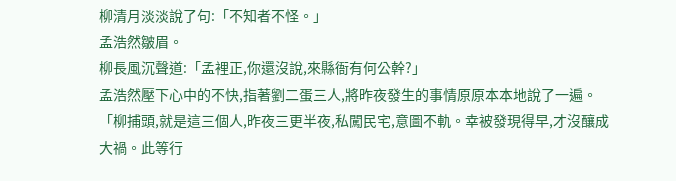柳清月淡淡說了句:「不知者不怪。」
孟浩然皺眉。
柳長風沉聲道:「孟裡正,你還沒說,來縣衙有何公幹?」
孟浩然壓下心中的不快,指著劉二蛋三人,將昨夜發生的事情原原本本地說了一遍。
「柳捕頭,就是這三個人,昨夜三更半夜,私闖民宅,意圖不軌。幸被發現得早,才沒釀成大禍。此等行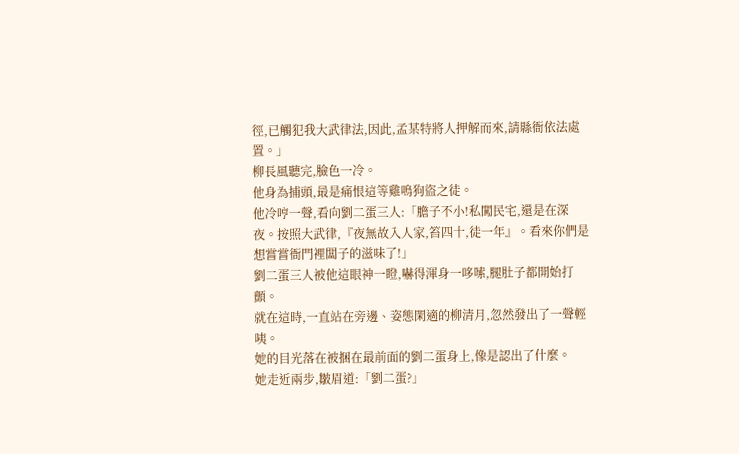徑,已觸犯我大武律法,因此,孟某特將人押解而來,請縣衙依法處置。」
柳長風聽完,臉色一冷。
他身為捕頭,最是痛恨這等雞鳴狗盜之徒。
他冷哼一聲,看向劉二蛋三人:「膽子不小!私闖民宅,還是在深夜。按照大武律,『夜無故入人家,笞四十,徒一年』。看來你們是想嘗嘗衙門裡闆子的滋味了!」
劉二蛋三人被他這眼神一瞪,嚇得渾身一哆嗦,腿肚子都開始打顫。
就在這時,一直站在旁邊、姿態閑適的柳清月,忽然發出了一聲輕咦。
她的目光落在被捆在最前面的劉二蛋身上,像是認出了什麼。
她走近兩步,皺眉道:「劉二蛋?」